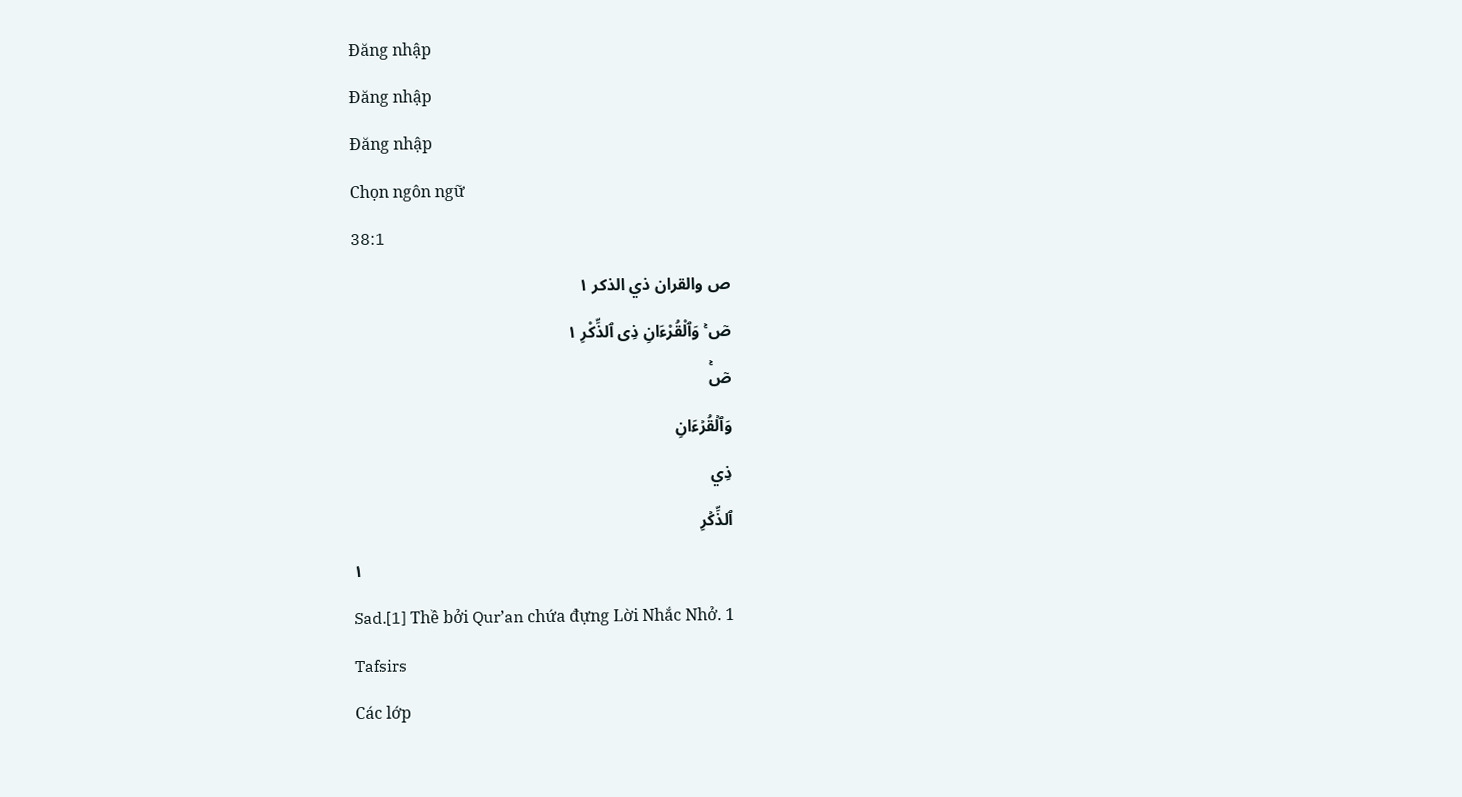Đăng nhập
Đăng nhập
Đăng nhập
Chọn ngôn ngữ
38:1
ص والقران ذي الذكر ١
صٓ ۚ وَٱلْقُرْءَانِ ذِى ٱلذِّكْرِ ١
صٓۚ
وَٱلۡقُرۡءَانِ
ذِي
ٱلذِّكۡرِ
١
Sad.[1] Thề bởi Qur’an chứa đựng Lời Nhắc Nhở. 1
Tafsirs
Các lớp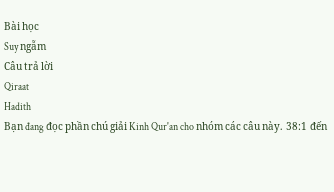Bài học
Suy ngẫm
Câu trả lời
Qiraat
Hadith
Bạn đang đọc phần chú giải Kinh Qur'an cho nhóm các câu này. 38:1 đến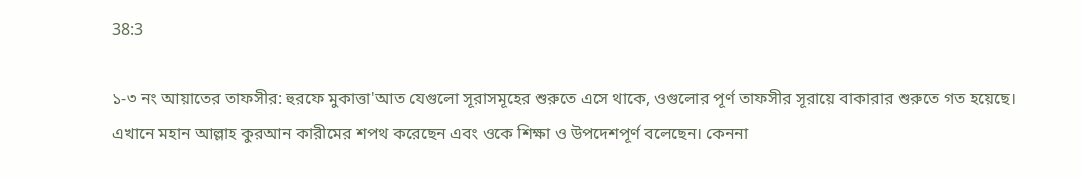38:3

১-৩ নং আয়াতের তাফসীর: হুরফে মুকাত্তা'আত যেগুলো সূরাসমূহের শুরুতে এসে থাকে, ওগুলোর পূর্ণ তাফসীর সূরায়ে বাকারার শুরুতে গত হয়েছে। এখানে মহান আল্লাহ কুরআন কারীমের শপথ করেছেন এবং ওকে শিক্ষা ও উপদেশপূর্ণ বলেছেন। কেননা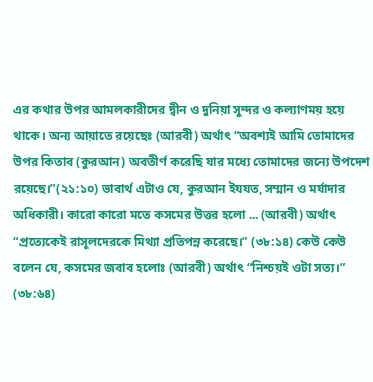এর কথার উপর আমলকারীদের দ্বীন ও দুনিয়া সুন্দর ও কল্যাণময় হয়ে থাকে। অন্য আয়াতে রয়েছেঃ (আরবী) অর্থাৎ “অবশ্যই আমি তোমাদের উপর কিতাব (কুরআন) অবতীর্ণ করেছি যার মধ্যে তোমাদের জন্যে উপদেশ রয়েছে।”(২১:১০) ভাবার্থ এটাও যে, কুরআন ইযযত, সম্মান ও মর্যাদার অধিকারী। কারো কারো মতে কসমের উত্তর হলো ... (আরবী) অর্থাৎ “প্রত্যেকেই রাসূলদেরকে মিথ্যা প্রতিপন্ন করেছে।” (৩৮:১৪) কেউ কেউ বলেন যে, কসমের জবাব হলোঃ (আরবী) অর্থাৎ “নিশ্চয়ই ওটা সত্য।” (৩৮:৬৪)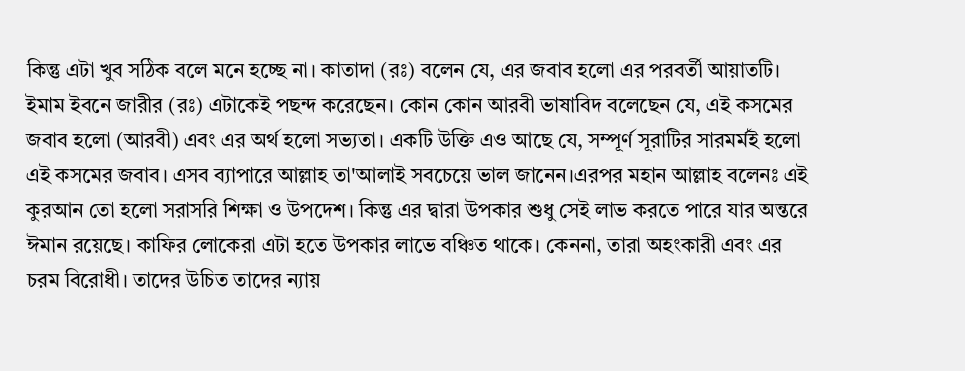কিন্তু এটা খুব সঠিক বলে মনে হচ্ছে না। কাতাদা (রঃ) বলেন যে, এর জবাব হলো এর পরবর্তী আয়াতটি। ইমাম ইবনে জারীর (রঃ) এটাকেই পছন্দ করেছেন। কোন কোন আরবী ভাষাবিদ বলেছেন যে, এই কসমের জবাব হলো (আরবী) এবং এর অর্থ হলো সভ্যতা। একটি উক্তি এও আছে যে, সম্পূর্ণ সূরাটির সারমর্মই হলো এই কসমের জবাব। এসব ব্যাপারে আল্লাহ তা'আলাই সবচেয়ে ভাল জানেন।এরপর মহান আল্লাহ বলেনঃ এই কুরআন তো হলো সরাসরি শিক্ষা ও উপদেশ। কিন্তু এর দ্বারা উপকার শুধু সেই লাভ করতে পারে যার অন্তরে ঈমান রয়েছে। কাফির লোকেরা এটা হতে উপকার লাভে বঞ্চিত থাকে। কেননা, তারা অহংকারী এবং এর চরম বিরোধী। তাদের উচিত তাদের ন্যায়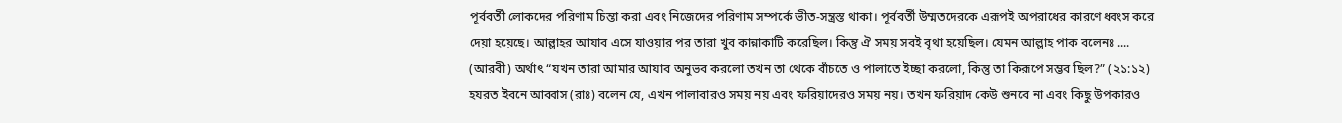পূর্ববর্তী লোকদের পরিণাম চিন্তা করা এবং নিজেদের পরিণাম সম্পর্কে ভীত-সন্ত্রস্ত থাকা। পূর্ববর্তী উম্মতদেরকে এরূপই অপরাধের কারণে ধ্বংস করে দেয়া হয়েছে। আল্লাহর আযাব এসে যাওয়ার পর তারা খুব কান্নাকাটি করেছিল। কিন্তু ঐ সময় সবই বৃথা হয়েছিল। যেমন আল্লাহ পাক বলেনঃ .... (আরবী) অর্থাৎ “যখন তারা আমার আযাব অনুভব করলো তখন তা থেকে বাঁচতে ও পালাতে ইচ্ছা করলো, কিন্তু তা কিরূপে সম্ভব ছিল?” (২১:১২) হযরত ইবনে আব্বাস (রাঃ) বলেন যে, এখন পালাবারও সময় নয় এবং ফরিয়াদেরও সময় নয়। তখন ফরিয়াদ কেউ শুনবে না এবং কিছু উপকারও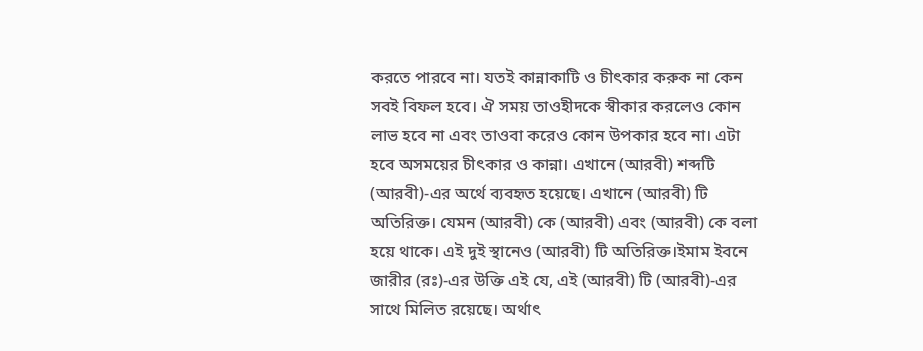করতে পারবে না। যতই কান্নাকাটি ও চীৎকার করুক না কেন সবই বিফল হবে। ঐ সময় তাওহীদকে স্বীকার করলেও কোন লাভ হবে না এবং তাওবা করেও কোন উপকার হবে না। এটা হবে অসময়ের চীৎকার ও কান্না। এখানে (আরবী) শব্দটি (আরবী)-এর অর্থে ব্যবহৃত হয়েছে। এখানে (আরবী) টি অতিরিক্ত। যেমন (আরবী) কে (আরবী) এবং (আরবী) কে বলা হয়ে থাকে। এই দুই স্থানেও (আরবী) টি অতিরিক্ত।ইমাম ইবনে জারীর (রঃ)-এর উক্তি এই যে, এই (আরবী) টি (আরবী)-এর সাথে মিলিত রয়েছে। অর্থাৎ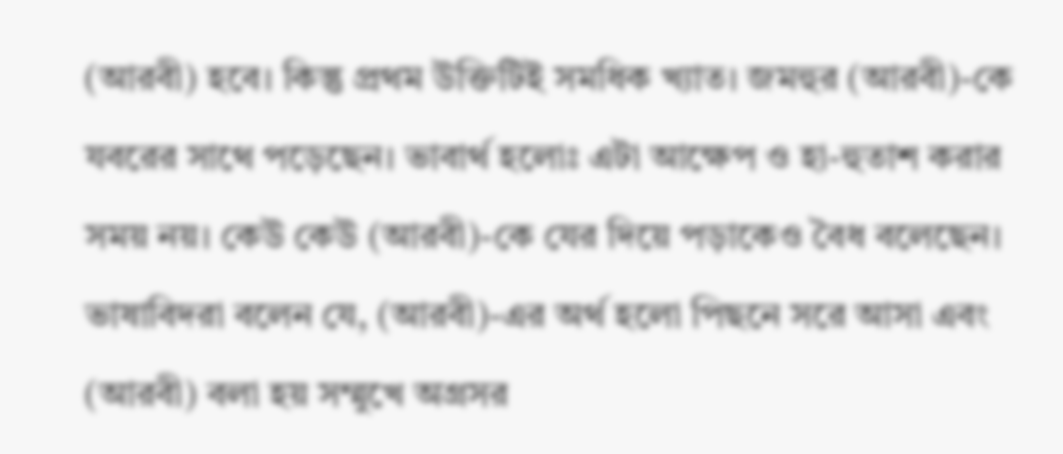(আরবী) হবে। কিন্তু প্রথম উক্তিটিই সমধিক খ্যাত। জমহুর (আরবী)-কে যবরের সাথে পড়েছেন। ভাবার্থ হলোঃ এটা আক্ষেপ ও হা-হুতাশ করার সময় নয়। কেউ কেউ (আরবী)-কে যের দিয়ে পড়াকেও বৈধ বলেছেন। ভাষাবিদরা বলেন যে, (আরবী)-এর অর্থ হলো পিছনে সরে আসা এবং (আরবী) বলা হয় সম্মুখে অগ্রসর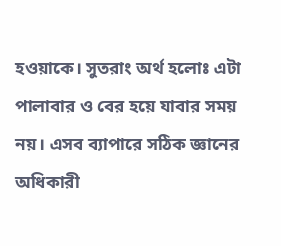হওয়াকে। সুতরাং অর্থ হলোঃ এটা পালাবার ও বের হয়ে যাবার সময় নয়। এসব ব্যাপারে সঠিক জ্ঞানের অধিকারী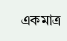একমাত্র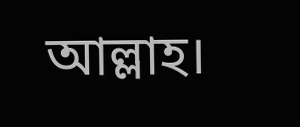আল্লাহ।